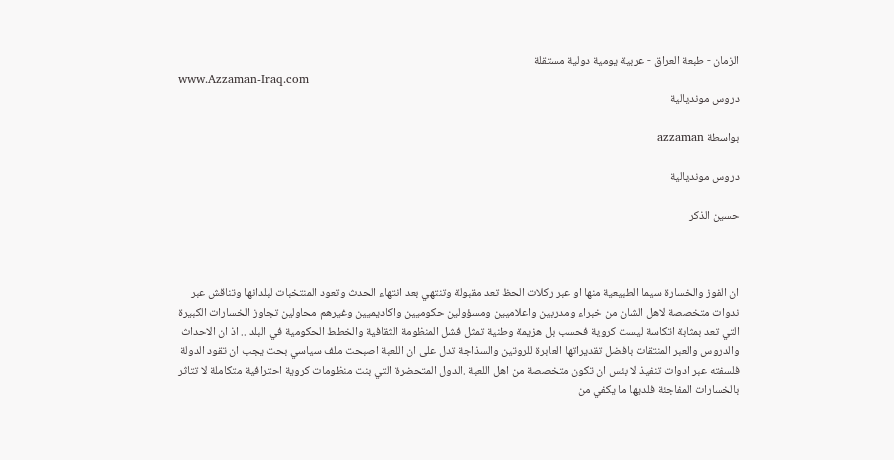الزمان - طبعة العراق - عربية يومية دولية مستقلة
www.Azzaman-Iraq.com
دروس مونديالية

بواسطة azzaman

دروس مونديالية

حسين الذكر



ان الفوز والخسارة سيما الطبيعية منها او عبر ركلات الحظ تعد مقبولة وتنتهي بعد انتهاء الحدث وتعود المنتخبات لبلدانها وتناقش عبر ندوات متخصصة لاهل الشان من خبراء ومدربين واعلاميين ومسؤولين حكوميين واكاديميين وغيرهم محاولين تجاوز الخسارات الكبيرة التي تعد بمثابة اتكاسة ليست كروية فحسب بل هزيمة وطنية تمثل فشل المنظومة الثقافية والخطط الحكومية في البلد .. اذ ان الاحداث والدروس والعبر المنتقات بافضل تقديراتها العابرة للروتين والسذاجة تدل على ان اللعبة اصبحت ملف سياسي بحت يجب ان تقود الدولة فلسفته عبر ادوات تنفيذ لا بئس ان تكون متخصصة من اهل اللعبة .الدول المتحضرة التي بنت منظومات كروية احترافية متكاملة لا تتاثر بالخسارات المفاجئة فلديها ما يكفي من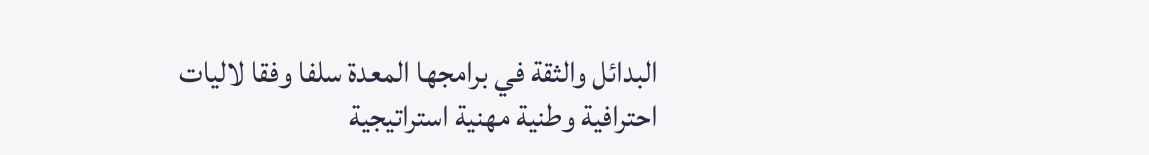البدائل والثقة في برامجها المعدة سلفا وفقا لاليات احترافية وطنية مهنية استراتيجية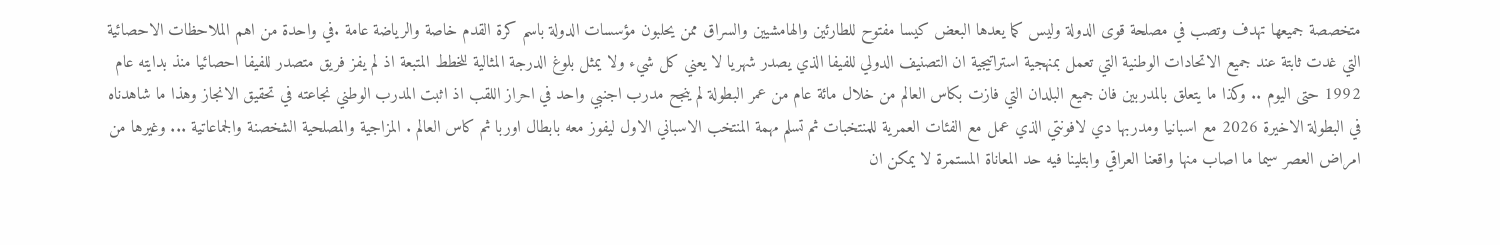متخصصة جميعها تهدف وتصب في مصلحة قوى الدولة وليس كما يعدها البعض كيسا مفتوح للطارئين والهامشيين والسراق ممن يحلبون مؤسسات الدولة باسم كرة القدم خاصة والرياضة عامة .في واحدة من اهم الملاحظات الاحصائية التي غدت ثابتة عند جميع الاتحادات الوطنية التي تعمل بمنهجية استراتيجية ان التصنيف الدولي للفيفا الذي يصدر شهريا لا يعني كل شيء ولا يمثل بلوغ الدرجة المثالية للخطط المتبعة اذ لم يفز فريق متصدر للفيفا احصائيا منذ بدايته عام 1992 حتى اليوم .. وكذا ما يتعلق بالمدربين فان جميع البلدان التي فازت بكاس العالم من خلال مائة عام من عمر البطولة لم ينجح مدرب اجنبي واحد في احراز اللقب اذ اثبت المدرب الوطني نجاعته في تحقيق الانجاز وهذا ما شاهدناه في البطولة الاخيرة 2026 مع اسبانيا ومدربها دي لافونتي الذي عمل مع الفئات العمرية للمنتخبات ثم تسلم مهمة المنتخب الاسباني الاول ليفوز معه بابطال اوربا ثم كاس العالم . المزاجية والمصلحية الشخصنة والجماعاتية ... وغيرها من امراض العصر سيما ما اصاب منها واقعنا العراقي وابتلينا فيه حد المعاناة المستمرة لا يمكن ان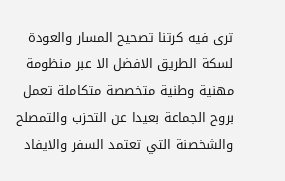ترى فيه كرتنا تصحيح المسار والعودة لسكة الطريق الافضل الا عبر منظومة مهنية وطنية متخصصة متكاملة تعمل بروح الجماعة بعيدا عن التحزب والتمصلح والشخصنة التي تعتمد السفر والايفاد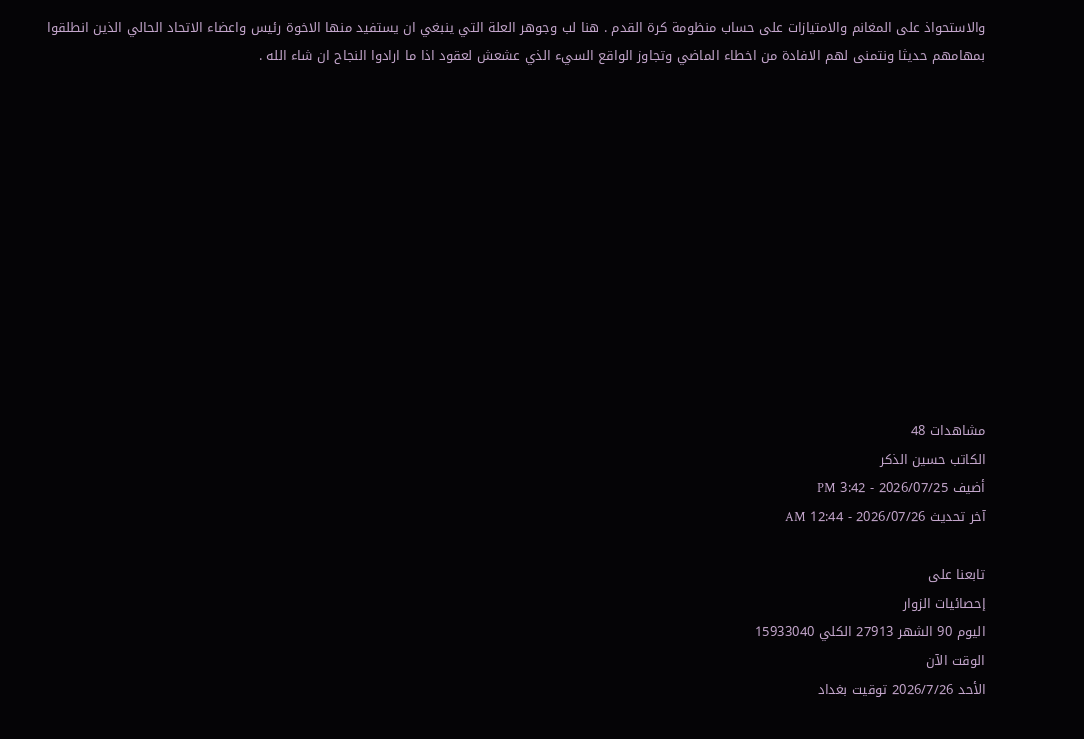والاستحواذ على المغانم والامتيازات على حساب منظومة كرة القدم . هنا لب وجوهر العلة التي ينبغي ان يستفيد منها الاخوة رئيس واعضاء الاتحاد الحالي الذين انطلقوا بمهامهم حديثا ونتمنى لهم الافادة من اخطاء الماضي وتجاوز الواقع السيء الذي عشعش لعقود اذا ما ارادوا النجاح ان شاء الله .












مشاهدات 48
الكاتب حسين الذكر
أضيف 2026/07/25 - 3:42 PM
آخر تحديث 2026/07/26 - 12:44 AM

تابعنا على
إحصائيات الزوار
اليوم 90 الشهر 27913 الكلي 15933040
الوقت الآن
الأحد 2026/7/26 توقيت بغداد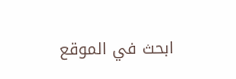ابحث في الموقع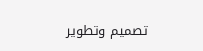تصميم وتطوير